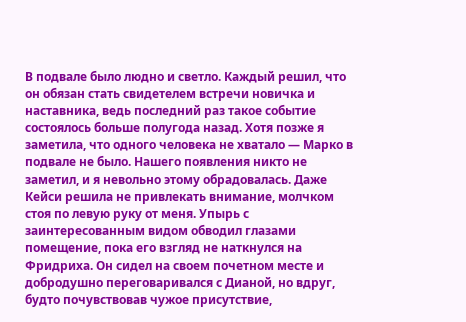В подвале было людно и светло. Каждый решил, что он обязан стать свидетелем встречи новичка и наставника, ведь последний раз такое событие состоялось больше полугода назад. Хотя позже я заметила, что одного человека не хватало — Марко в подвале не было. Нашего появления никто не заметил, и я невольно этому обрадовалась. Даже Кейси решила не привлекать внимание, молчком стоя по левую руку от меня. Упырь с заинтересованным видом обводил глазами помещение, пока его взгляд не наткнулся на Фридриха. Он сидел на своем почетном месте и добродушно переговаривался с Дианой, но вдруг, будто почувствовав чужое присутствие,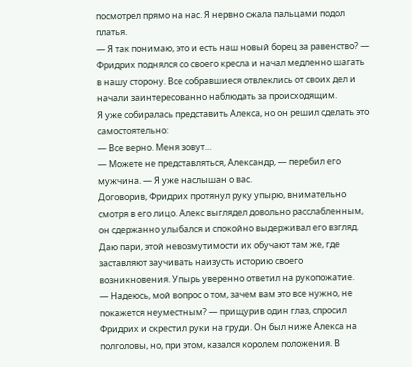посмотрел прямо на нас. Я нервно сжала пальцами подол платья.
— Я так понимаю, это и есть наш новый борец за равенство? — Фридрих поднялся со своего кресла и начал медленно шагать в нашу сторону. Все собравшиеся отвлеклись от своих дел и начали заинтересованно наблюдать за происходящим.
Я уже собиралась представить Алекса, но он решил сделать это самостоятельно:
— Все верно. Меня зовут…
— Можете не представляться, Александр, — перебил его мужчина. — Я уже наслышан о вас.
Договорив, Фридрих протянул руку упырю, внимательно смотря в его лицо. Алекс выглядел довольно расслабленным, он сдержанно улыбался и спокойно выдерживал его взгляд. Даю пари, этой невозмутимости их обучают там же, где заставляют заучивать наизусть историю своего возникновения. Упырь уверенно ответил на рукопожатие.
— Надеюсь, мой вопрос о том, зачем вам это все нужно, не покажется неуместным? — прищурив один глаз, спросил Фридрих и скрестил руки на груди. Он был ниже Алекса на полголовы, но, при этом, казался королем положения. В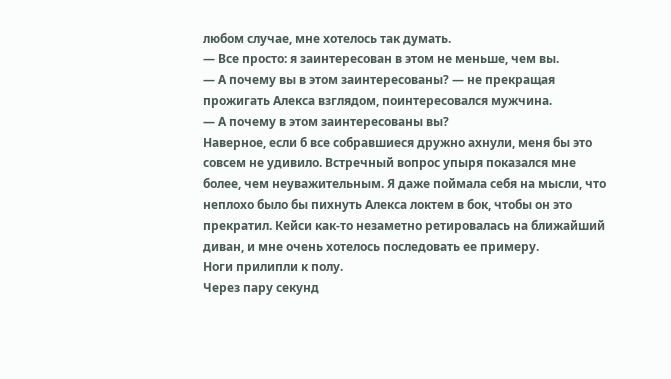любом случае, мне хотелось так думать.
— Все просто: я заинтересован в этом не меньше, чем вы.
— А почему вы в этом заинтересованы? — не прекращая прожигать Алекса взглядом, поинтересовался мужчина.
— А почему в этом заинтересованы вы?
Наверное, если б все собравшиеся дружно ахнули, меня бы это совсем не удивило. Встречный вопрос упыря показался мне более, чем неуважительным. Я даже поймала себя на мысли, что неплохо было бы пихнуть Алекса локтем в бок, чтобы он это прекратил. Кейси как-то незаметно ретировалась на ближайший диван, и мне очень хотелось последовать ее примеру.
Ноги прилипли к полу.
Через пару секунд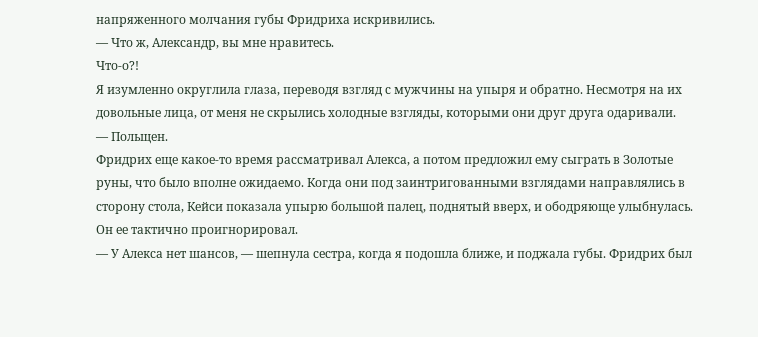напряженного молчания губы Фридриха искривились.
— Что ж, Александр, вы мне нравитесь.
Что-о?!
Я изумленно округлила глаза, переводя взгляд с мужчины на упыря и обратно. Несмотря на их довольные лица, от меня не скрылись холодные взгляды, которыми они друг друга одаривали.
— Польщен.
Фридрих еще какое-то время рассматривал Алекса, а потом предложил ему сыграть в Золотые руны, что было вполне ожидаемо. Когда они под заинтригованными взглядами направлялись в сторону стола, Кейси показала упырю большой палец, поднятый вверх, и ободряюще улыбнулась. Он ее тактично проигнорировал.
— У Алекса нет шансов, — шепнула сестра, когда я подошла ближе, и поджала губы. Фридрих был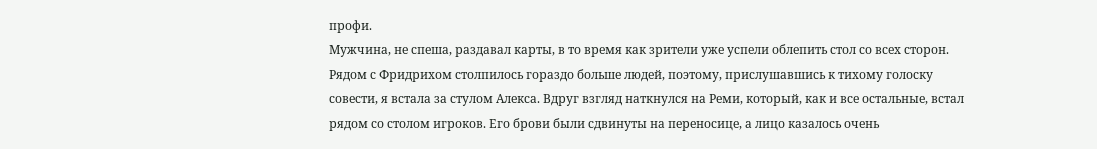профи.
Мужчина, не спеша, раздавал карты, в то время как зрители уже успели облепить стол со всех сторон. Рядом с Фридрихом столпилось гораздо больше людей, поэтому, прислушавшись к тихому голоску совести, я встала за стулом Алекса. Вдруг взгляд наткнулся на Реми, который, как и все остальные, встал рядом со столом игроков. Его брови были сдвинуты на переносице, а лицо казалось очень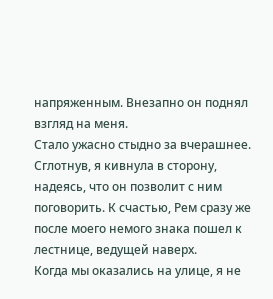напряженным. Внезапно он поднял взгляд на меня.
Стало ужасно стыдно за вчерашнее. Сглотнув, я кивнула в сторону, надеясь, что он позволит с ним поговорить. К счастью, Рем сразу же после моего немого знака пошел к лестнице, ведущей наверх.
Когда мы оказались на улице, я не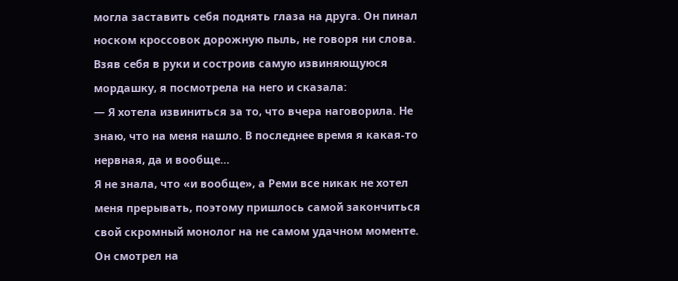могла заставить себя поднять глаза на друга. Он пинал носком кроссовок дорожную пыль, не говоря ни слова. Взяв себя в руки и состроив самую извиняющуюся мордашку, я посмотрела на него и сказала:
— Я хотела извиниться за то, что вчера наговорила. Не знаю, что на меня нашло. В последнее время я какая-то нервная, да и вообще…
Я не знала, что «и вообще», а Реми все никак не хотел меня прерывать, поэтому пришлось самой закончиться свой скромный монолог на не самом удачном моменте. Он смотрел на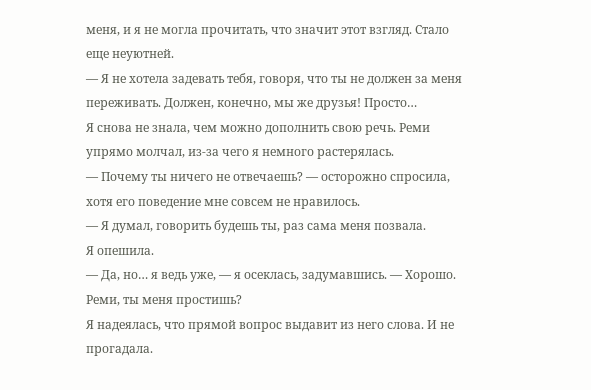меня, и я не могла прочитать, что значит этот взгляд. Стало еще неуютней.
— Я не хотела задевать тебя, говоря, что ты не должен за меня переживать. Должен, конечно, мы же друзья! Просто…
Я снова не знала, чем можно дополнить свою речь. Реми упрямо молчал, из-за чего я немного растерялась.
— Почему ты ничего не отвечаешь? — осторожно спросила, хотя его поведение мне совсем не нравилось.
— Я думал, говорить будешь ты, раз сама меня позвала.
Я опешила.
— Да, но… я ведь уже, — я осеклась, задумавшись. — Хорошо. Реми, ты меня простишь?
Я надеялась, что прямой вопрос выдавит из него слова. И не прогадала.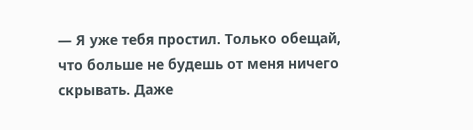— Я уже тебя простил. Только обещай, что больше не будешь от меня ничего скрывать. Даже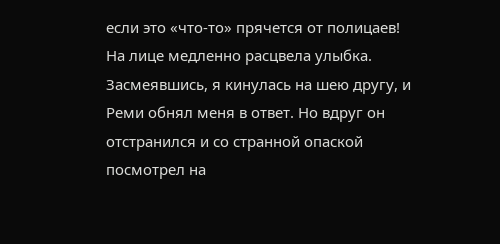если это «что-то» прячется от полицаев!
На лице медленно расцвела улыбка. Засмеявшись, я кинулась на шею другу, и Реми обнял меня в ответ. Но вдруг он отстранился и со странной опаской посмотрел на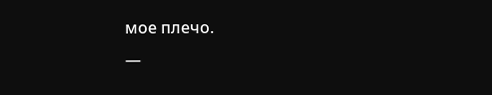мое плечо.
—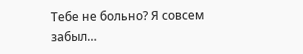Тебе не больно? Я совсем забыл…